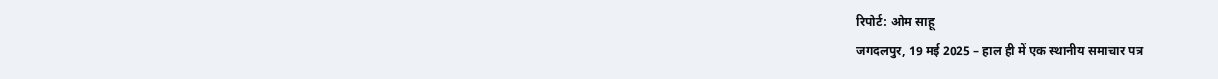रिपोर्ट: ओम साहू
जगदलपुर, 19 मई 2025 – हाल ही में एक स्थानीय समाचार पत्र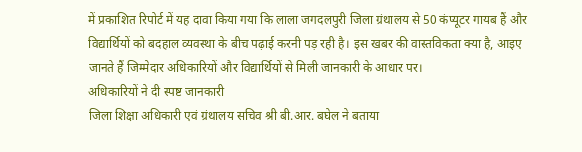में प्रकाशित रिपोर्ट में यह दावा किया गया कि लाला जगदलपुरी जिला ग्रंथालय से 50 कंप्यूटर गायब हैं और विद्यार्थियों को बदहाल व्यवस्था के बीच पढ़ाई करनी पड़ रही है। इस खबर की वास्तविकता क्या है, आइए जानते हैं जिम्मेदार अधिकारियों और विद्यार्थियों से मिली जानकारी के आधार पर।
अधिकारियों ने दी स्पष्ट जानकारी
जिला शिक्षा अधिकारी एवं ग्रंथालय सचिव श्री बी.आर. बघेल ने बताया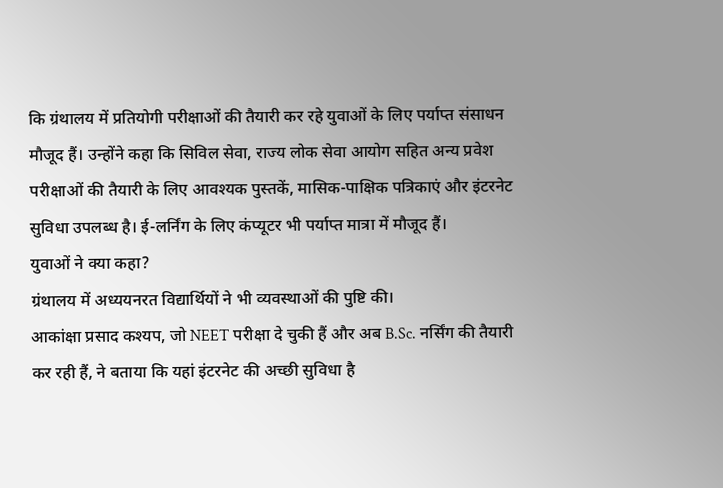कि ग्रंथालय में प्रतियोगी परीक्षाओं की तैयारी कर रहे युवाओं के लिए पर्याप्त संसाधन मौजूद हैं। उन्होंने कहा कि सिविल सेवा, राज्य लोक सेवा आयोग सहित अन्य प्रवेश परीक्षाओं की तैयारी के लिए आवश्यक पुस्तकें, मासिक-पाक्षिक पत्रिकाएं और इंटरनेट सुविधा उपलब्ध है। ई-लर्निंग के लिए कंप्यूटर भी पर्याप्त मात्रा में मौजूद हैं।
युवाओं ने क्या कहा?
ग्रंथालय में अध्ययनरत विद्यार्थियों ने भी व्यवस्थाओं की पुष्टि की।
आकांक्षा प्रसाद कश्यप, जो NEET परीक्षा दे चुकी हैं और अब B.Sc. नर्सिंग की तैयारी कर रही हैं, ने बताया कि यहां इंटरनेट की अच्छी सुविधा है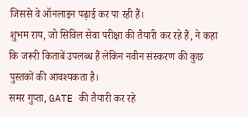जिससे वे ऑनलाइन पढ़ाई कर पा रही हैं।
शुभम राय, जो सिविल सेवा परीक्षा की तैयारी कर रहे हैं, ने कहा कि जरूरी किताबें उपलब्ध हैं लेकिन नवीन संस्करण की कुछ पुस्तकों की आवश्यकता है।
समर गुप्ता, GATE की तैयारी कर रहे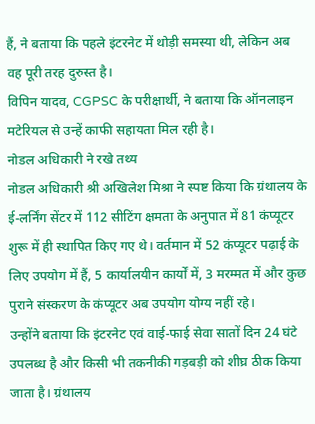हैं, ने बताया कि पहले इंटरनेट में थोड़ी समस्या थी, लेकिन अब वह पूरी तरह दुरुस्त है।
विपिन यादव, CGPSC के परीक्षार्थी, ने बताया कि ऑनलाइन मटेरियल से उन्हें काफी सहायता मिल रही है।
नोडल अधिकारी ने रखे तथ्य
नोडल अधिकारी श्री अखिलेश मिश्रा ने स्पष्ट किया कि ग्रंथालय के ई-लर्निंग सेंटर में 112 सीटिंग क्षमता के अनुपात में 81 कंप्यूटर शुरू में ही स्थापित किए गए थे। वर्तमान में 52 कंप्यूटर पढ़ाई के लिए उपयोग में हैं, 5 कार्यालयीन कार्यों में, 3 मरम्मत में और कुछ पुराने संस्करण के कंप्यूटर अब उपयोग योग्य नहीं रहे।
उन्होंने बताया कि इंटरनेट एवं वाई-फाई सेवा सातों दिन 24 घंटे उपलब्ध है और किसी भी तकनीकी गड़बड़ी को शीघ्र ठीक किया जाता है। ग्रंथालय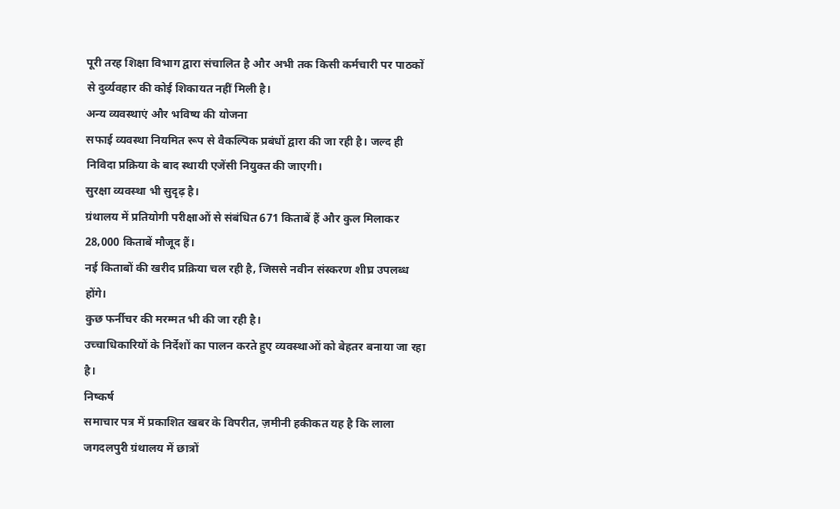पूरी तरह शिक्षा विभाग द्वारा संचालित है और अभी तक किसी कर्मचारी पर पाठकों से दुर्व्यवहार की कोई शिकायत नहीं मिली है।
अन्य व्यवस्थाएं और भविष्य की योजना
सफाई व्यवस्था नियमित रूप से वैकल्पिक प्रबंधों द्वारा की जा रही है। जल्द ही निविदा प्रक्रिया के बाद स्थायी एजेंसी नियुक्त की जाएगी।
सुरक्षा व्यवस्था भी सुदृढ़ है।
ग्रंथालय में प्रतियोगी परीक्षाओं से संबंधित 671 किताबें हैं और कुल मिलाकर 28,000 किताबें मौजूद हैं।
नई किताबों की खरीद प्रक्रिया चल रही है, जिससे नवीन संस्करण शीघ्र उपलब्ध होंगे।
कुछ फर्नीचर की मरम्मत भी की जा रही है।
उच्चाधिकारियों के निर्देशों का पालन करते हुए व्यवस्थाओं को बेहतर बनाया जा रहा है।
निष्कर्ष
समाचार पत्र में प्रकाशित खबर के विपरीत, ज़मीनी हकीकत यह है कि लाला जगदलपुरी ग्रंथालय में छात्रों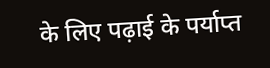के लिए पढ़ाई के पर्याप्त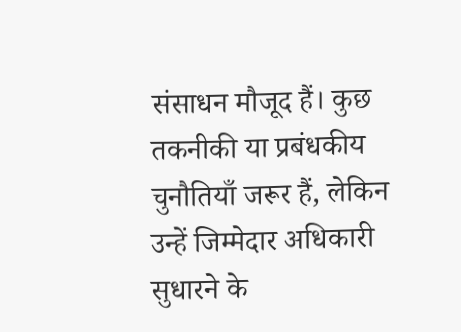संसाधन मौजूद हैं। कुछ तकनीकी या प्रबंधकीय चुनौतियाँ जरूर हैं, लेकिन उन्हें जिम्मेदार अधिकारी सुधारने के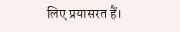लिए प्रयासरत हैं।